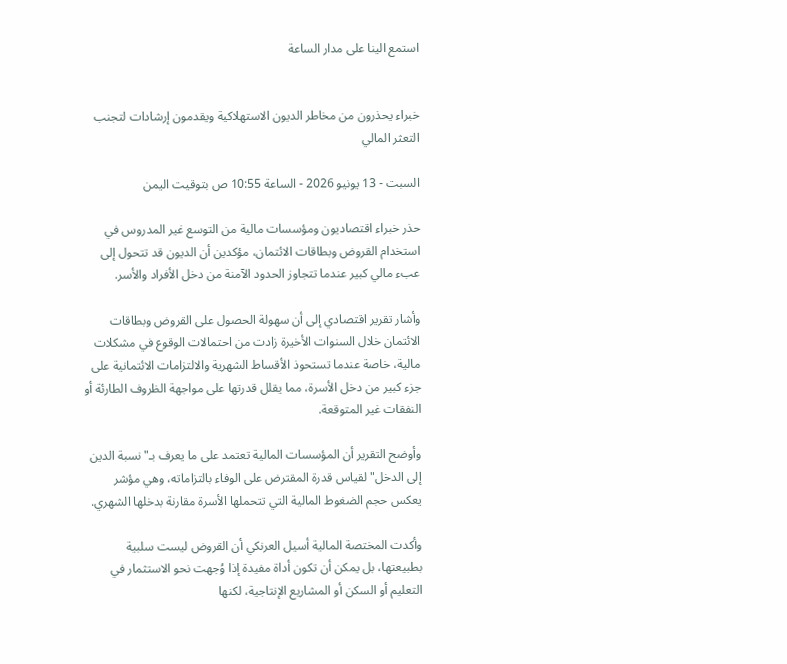استمع الينا على مدار الساعة


خبراء يحذرون من مخاطر الديون الاستهلاكية ويقدمون إرشادات لتجنب التعثر المالي

السبت - 13 يونيو 2026 - الساعة 10:55 ص بتوقيت اليمن

حذر خبراء اقتصاديون ومؤسسات مالية من التوسع غير المدروس في استخدام القروض وبطاقات الائتمان، مؤكدين أن الديون قد تتحول إلى عبء مالي كبير عندما تتجاوز الحدود الآمنة من دخل الأفراد والأسر.

وأشار تقرير اقتصادي إلى أن سهولة الحصول على القروض وبطاقات الائتمان خلال السنوات الأخيرة زادت من احتمالات الوقوع في مشكلات مالية، خاصة عندما تستحوذ الأقساط الشهرية والالتزامات الائتمانية على جزء كبير من دخل الأسرة، مما يقلل قدرتها على مواجهة الظروف الطارئة أو النفقات غير المتوقعة.

وأوضح التقرير أن المؤسسات المالية تعتمد على ما يعرف بـ"نسبة الدين إلى الدخل" لقياس قدرة المقترض على الوفاء بالتزاماته، وهي مؤشر يعكس حجم الضغوط المالية التي تتحملها الأسرة مقارنة بدخلها الشهري.

وأكدت المختصة المالية أسيل العرنكي أن القروض ليست سلبية بطبيعتها، بل يمكن أن تكون أداة مفيدة إذا وُجهت نحو الاستثمار في التعليم أو السكن أو المشاريع الإنتاجية، لكنها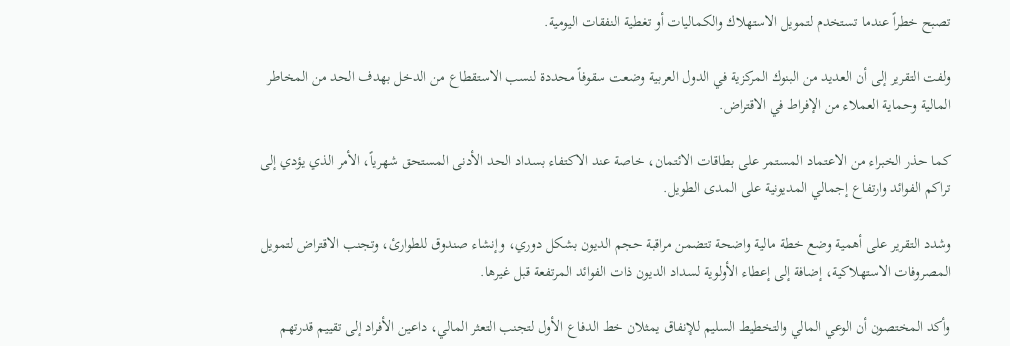تصبح خطراً عندما تستخدم لتمويل الاستهلاك والكماليات أو تغطية النفقات اليومية.

ولفت التقرير إلى أن العديد من البنوك المركزية في الدول العربية وضعت سقوفاً محددة لنسب الاستقطاع من الدخل بهدف الحد من المخاطر المالية وحماية العملاء من الإفراط في الاقتراض.

كما حذر الخبراء من الاعتماد المستمر على بطاقات الائتمان، خاصة عند الاكتفاء بسداد الحد الأدنى المستحق شهرياً، الأمر الذي يؤدي إلى تراكم الفوائد وارتفاع إجمالي المديونية على المدى الطويل.

وشدد التقرير على أهمية وضع خطة مالية واضحة تتضمن مراقبة حجم الديون بشكل دوري، وإنشاء صندوق للطوارئ، وتجنب الاقتراض لتمويل المصروفات الاستهلاكية، إضافة إلى إعطاء الأولوية لسداد الديون ذات الفوائد المرتفعة قبل غيرها.

وأكد المختصون أن الوعي المالي والتخطيط السليم للإنفاق يمثلان خط الدفاع الأول لتجنب التعثر المالي، داعين الأفراد إلى تقييم قدرتهم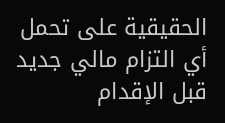الحقيقية على تحمل أي التزام مالي جديد قبل الإقدام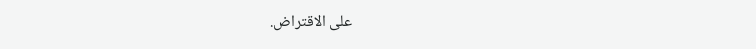على الاقتراض.